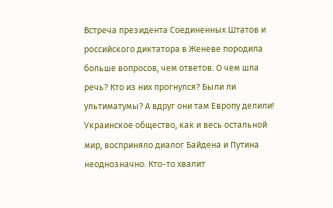Встреча президента Соединенных Штатов и российского диктатора в Женеве породила больше вопросов, чем ответов. О чем шла речь? Кто из них прогнулся? Были ли ультиматумы? А вдруг они там Европу делили!
Украинское общество, как и весь остальной мир, восприняло диалог Байдена и Путина неоднозначно. Кто-то хвалит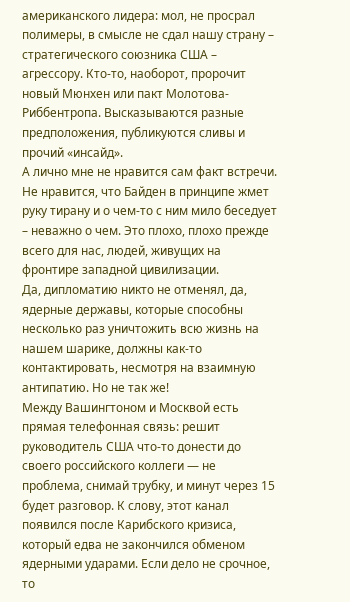американского лидера: мол, не просрал полимеры, в смысле не сдал нашу страну – стратегического союзника США – агрессору. Кто-то, наоборот, пророчит новый Мюнхен или пакт Молотова-Риббентропа. Высказываются разные предположения, публикуются сливы и прочий «инсайд».
А лично мне не нравится сам факт встречи. Не нравится, что Байден в принципе жмет руку тирану и о чем-то с ним мило беседует – неважно о чем. Это плохо, плохо прежде всего для нас, людей, живущих на фронтире западной цивилизации.
Да, дипломатию никто не отменял, да, ядерные державы, которые способны несколько раз уничтожить всю жизнь на нашем шарике, должны как-то контактировать, несмотря на взаимную антипатию. Но не так же!
Между Вашингтоном и Москвой есть прямая телефонная связь: решит руководитель США что-то донести до своего российского коллеги — не проблема, снимай трубку, и минут через 15 будет разговор. К слову, этот канал появился после Карибского кризиса, который едва не закончился обменом ядерными ударами. Если дело не срочное, то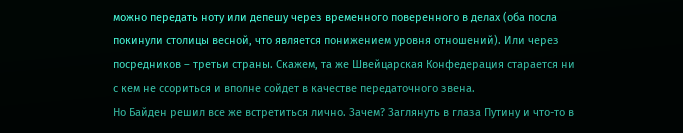можно передать ноту или депешу через временного поверенного в делах (оба посла покинули столицы весной, что является понижением уровня отношений). Или через посредников – третьи страны. Скажем, та же Швейцарская Конфедерация старается ни с кем не ссориться и вполне сойдет в качестве передаточного звена.
Но Байден решил все же встретиться лично. Зачем? Заглянуть в глаза Путину и что-то в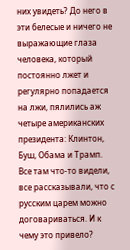них увидеть? До него в эти белесые и ничего не выражающие глаза человека, который постоянно лжет и регулярно попадается на лжи, пялились аж четыре американских президента: Клинтон, Буш, Обама и Трамп. Все там что-то видели, все рассказывали, что с русским царем можно договариваться. И к чему это привело?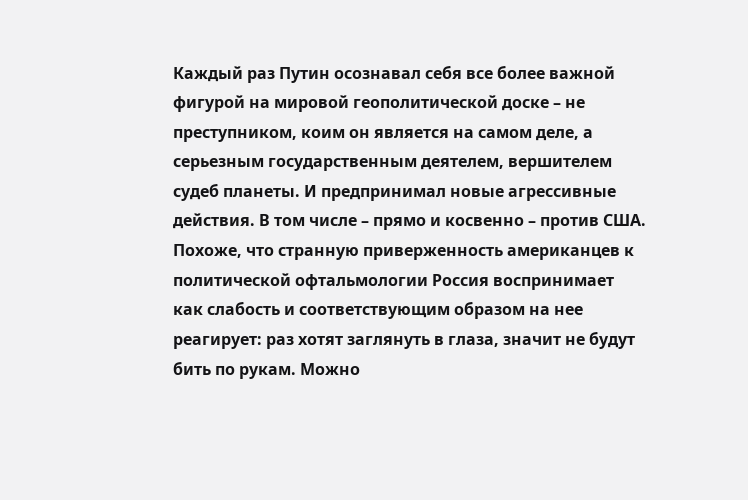Каждый раз Путин осознавал себя все более важной фигурой на мировой геополитической доске – не преступником, коим он является на самом деле, а серьезным государственным деятелем, вершителем судеб планеты. И предпринимал новые агрессивные действия. В том числе – прямо и косвенно – против США. Похоже, что странную приверженность американцев к политической офтальмологии Россия воспринимает как слабость и соответствующим образом на нее реагирует: раз хотят заглянуть в глаза, значит не будут бить по рукам. Можно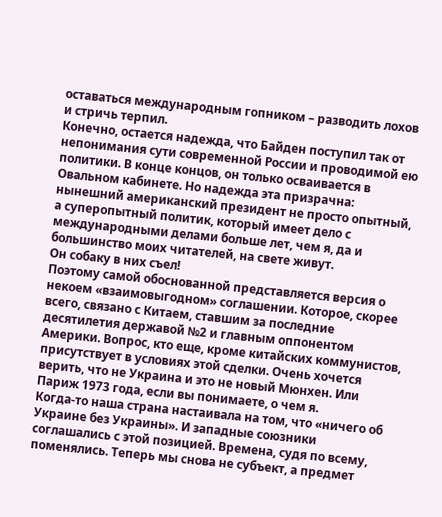оставаться международным гопником – разводить лохов и стричь терпил.
Конечно, остается надежда, что Байден поступил так от непонимания сути современной России и проводимой ею политики. В конце концов, он только осваивается в Овальном кабинете. Но надежда эта призрачна: нынешний американский президент не просто опытный, а суперопытный политик, который имеет дело с международными делами больше лет, чем я, да и большинство моих читателей, на свете живут.
Он собаку в них съел!
Поэтому самой обоснованной представляется версия о некоем «взаимовыгодном» соглашении. Которое, скорее всего, связано с Китаем, ставшим за последние десятилетия державой №2 и главным оппонентом Америки. Вопрос, кто еще, кроме китайских коммунистов, присутствует в условиях этой сделки. Очень хочется верить, что не Украина и это не новый Мюнхен. Или Париж 1973 года, если вы понимаете, о чем я.
Когда-то наша страна настаивала на том, что «ничего об Украине без Украины». И западные союзники соглашались с этой позицией. Времена, судя по всему, поменялись. Теперь мы снова не субъект, а предмет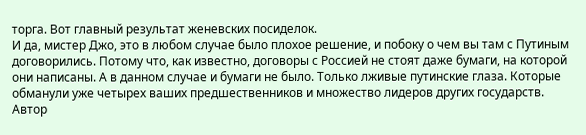торга. Вот главный результат женевских посиделок.
И да, мистер Джо, это в любом случае было плохое решение, и побоку о чем вы там с Путиным договорились. Потому что, как известно, договоры с Россией не стоят даже бумаги, на которой они написаны. А в данном случае и бумаги не было. Только лживые путинские глаза. Которые обманули уже четырех ваших предшественников и множество лидеров других государств.
Автор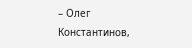– Олег Константинов,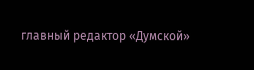главный редактор «Думской»